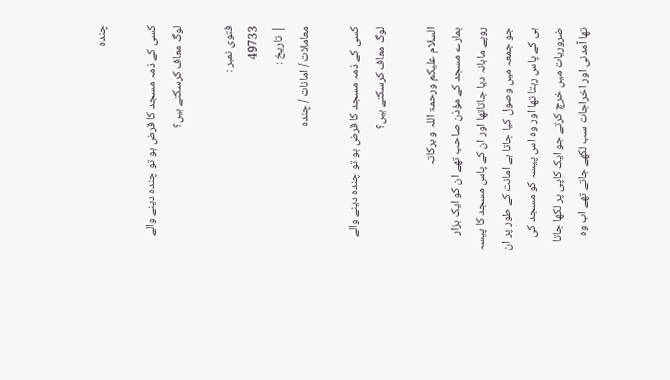چندہ

کسی کے ذمہ مسجد کا قرض ہو تو چندہ دینے والے لوگ معاف کرسکتے ہیں؟

فتوی نمبر :
49733
| تاریخ :
معاملات / امانات / چندہ

کسی کے ذمہ مسجد کا قرض ہو تو چندہ دینے والے لوگ معاف کرسکتے ہیں؟

السلام علیکم ورحمۃ اللہ و برکاتہ
ہمارے مسجد کے مؤذن صاحب تھے ان کو ایک ہزار روپے ماہانہ دیا جاتاتھا اور ان کے پاس مسجد کا پیسہ جو جمعہ میں وصول کیا جاتا ہے امانت کے طور پر ان ہی کے پاس رہتا تھا اور وہ اس پیسہ کو مسجد کی ضروریات میں خرچ کرتے جو ایک کاپی پر لکھا جاتا تھا آمدنی اور اخراجات سب لکھے جاتے تھے اب وہ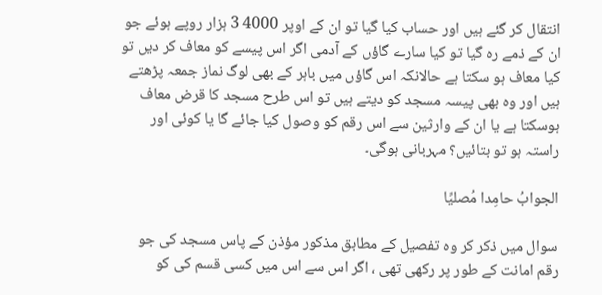انتقال کر گئے ہیں اور حساب کیا گیا تو ان کے اوپر 4000 3 ہزار روپے ہوئے جو ان کے ذمے رہ گیا تو کیا سارے گاؤں کے آدمی اگر اس پیسے کو معاف کر دیں تو کیا معاف ہو سکتا ہے حالانکہ اس گاؤں میں باہر کے بھی لوگ نماز جمعہ پڑھتے ہیں اور وہ بھی پیسہ مسجد کو دیتے ہیں تو اس طرح مسجد کا قرض معاف ہوسکتا ہے یا ان کے وارثین سے اس رقم کو وصول کیا جائے گا یا کوئی اور راستہ ہو تو بتائیں؟ مہربانی ہوگی۔

الجوابُ حامِدا مُصلیِّا

سوال میں ذکر کر وہ تفصیل کے مطابق مذکور مؤذن کے پاس مسجد کی جو رقم امانت کے طور پر رکھی تھی ، اگر اس سے اس میں کسی قسم کی کو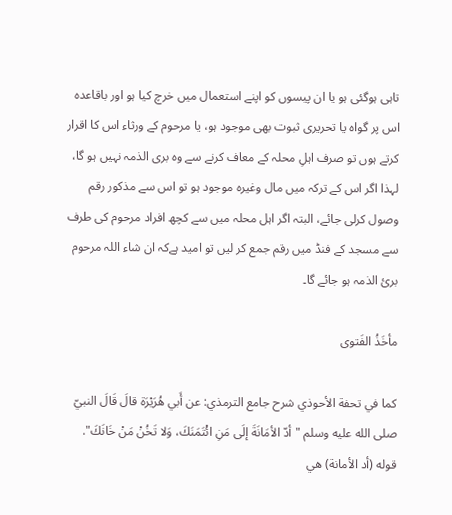تاہی ہوگئی ہو یا ان پیسوں کو اپنے استعمال میں خرچ کیا ہو اور باقاعدہ اس پر گواہ یا تحریری ثبوت بھی موجود ہو، یا مرحوم کے ورثاء اس کا اقرار کرتے ہوں تو صرف اہلِ محلہ کے معاف کرنے سے وہ بری الذمہ نہیں ہو گا، لہذا اگر اس کے ترکہ میں مال وغیرہ موجود ہو تو اس سے مذکور رقم وصول کرلی جائے، البتہ اگر اہل محلہ میں سے کچھ افراد مرحوم کی طرف سے مسجد کے فنڈ میں رقم جمع کر لیں تو امید ہےکہ ان شاء اللہ مرحوم برئ الذمہ ہو جائے گا۔

مأخَذُ الفَتوی

كما في تحفة الأحوذي شرح جامع الترمذي: عن أَبي هُرَيْرَة قالَ قَالَ النبيّ صلى الله عليه وسلم "أدّ الأمَانَةَ إلَى مَنِ ائْتَمَنَكَ، وَلا تَخُنْ مَنْ خَانَكَ".
قوله (أد الأمانة) هي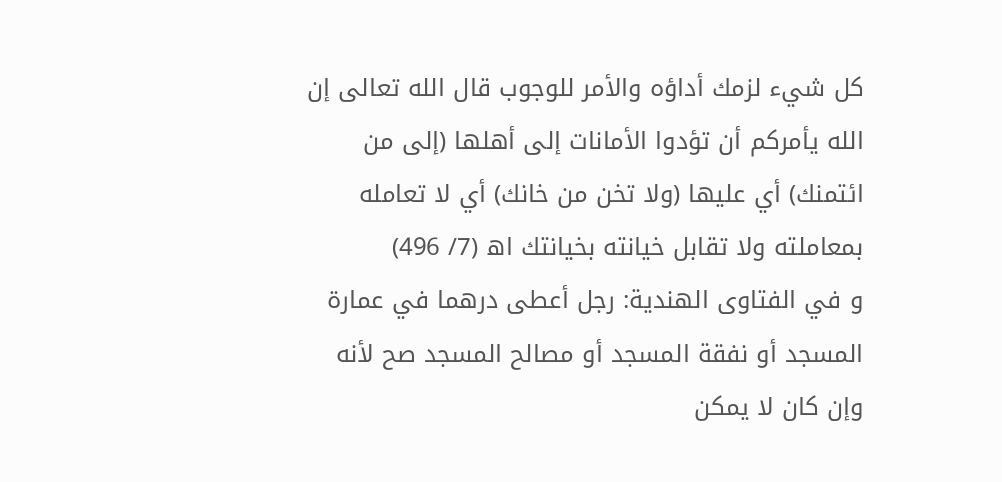كل شيء لزمك أداؤه والأمر للوجوب قال الله تعالى إن الله يأمركم أن تؤدوا الأمانات إلى أهلها (إلى من ائتمنك) أي عليها (ولا تخن من خانك) أي لا تعامله بمعاملته ولا تقابل خيانته بخيانتك اھ (7/ 496)
و في الفتاوى الهندية: رجل أعطى درهما في عمارة المسجد أو نفقة المسجد أو مصالح المسجد صح لأنه وإن كان لا يمكن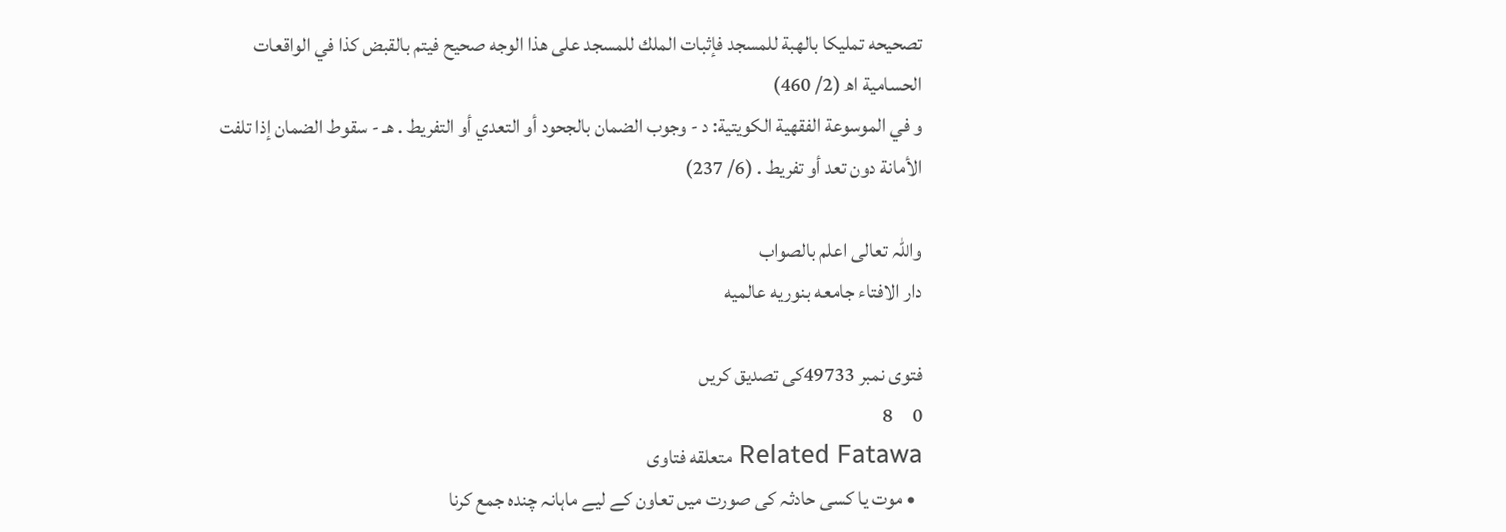تصحيحه تمليكا بالهبة للمسجد فإثبات الملك للمسجد على هذا الوجه صحيح فيتم بالقبض كذا في الواقعات الحسامية اھ (2/ 460)
و في الموسوعة الفقهية الكويتية: د - وجوب الضمان بالجحود أو التعدي أو التفريط . هـ - سقوط الضمان إذا تلفت الأمانة دون تعد أو تفريط . (6/ 237)

واللہ تعالی اعلم بالصواب
دار الافتاء جامعه بنوریه عالمیه

فتوی نمبر 49733کی تصدیق کریں
0     8
Related Fatawa متعلقه فتاوی
  • موت یا کسی حادثہ کی صورت میں تعاون کے لیے ماہانہ چندہ جمع کرنا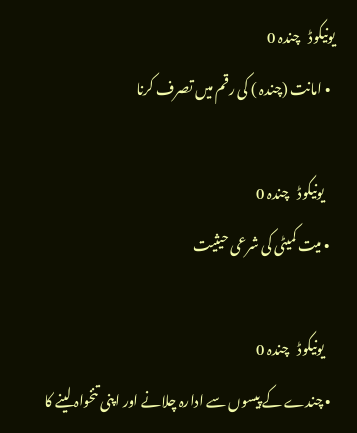یونیکوڈ   چندہ 0
  • امانت (چندہ ) کی رقم میں تصرف کرنا

    یونیکوڈ   چندہ 0
  • میت کمیٹی کی شرعی حیثیت

    یونیکوڈ   چندہ 0
  • چندے کے پیسوں سے ادارہ چلانے اور اپنی تنخواہ لینے کا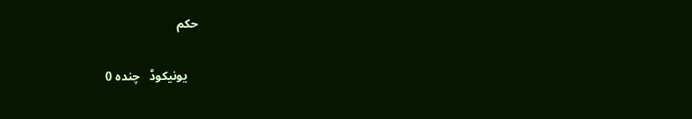حکم

    یونیکوڈ   چندہ 0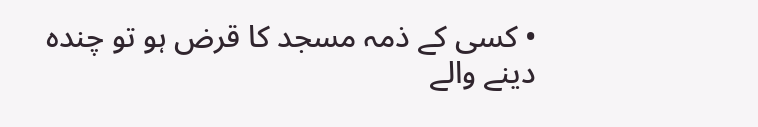• کسی کے ذمہ مسجد کا قرض ہو تو چندہ دینے والے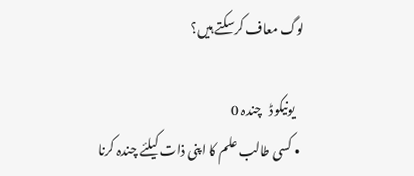لوگ معاف کرسکتے ہیں؟

    یونیکوڈ   چندہ 0
  • کسی طالب علم کا اپنی ذات کیلئے چندہ کرنا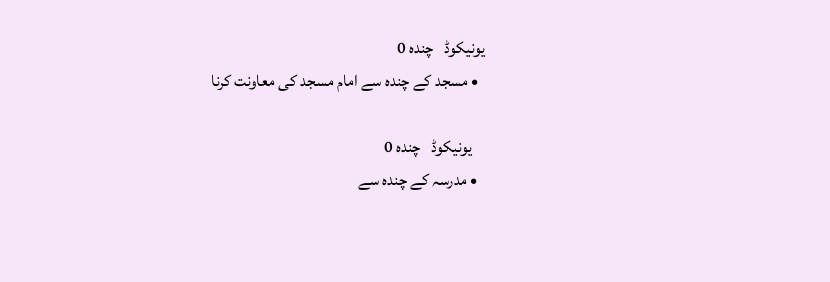یونیکوڈ   چندہ 0
  • مسجد کے چندہ سے امام مسجد کی معاونت کرنا

    یونیکوڈ   چندہ 0
  • مدرسہ کے چندہ سے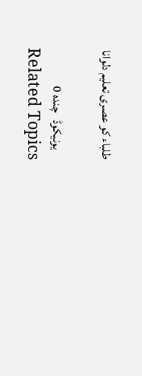طلباء کو عصری تعلیم دلوانا

    یونیکوڈ   چندہ 0
Related Topics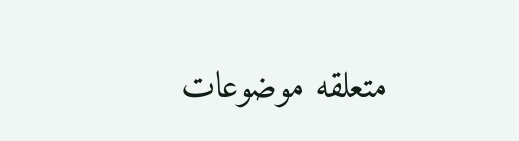متعلقه موضوعات